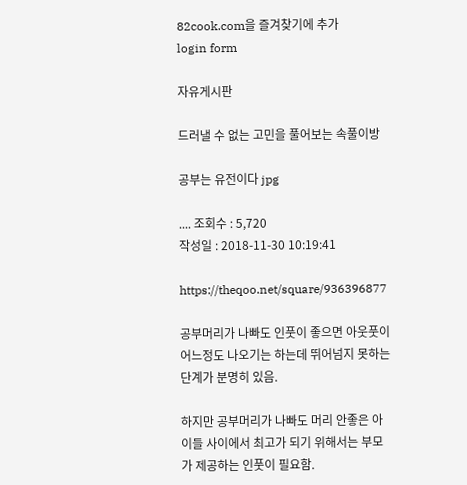82cook.com을 즐겨찾기에 추가
login form

자유게시판

드러낼 수 없는 고민을 풀어보는 속풀이방

공부는 유전이다 jpg

.... 조회수 : 5,720
작성일 : 2018-11-30 10:19:41

https://theqoo.net/square/936396877

공부머리가 나빠도 인풋이 좋으면 아웃풋이 어느정도 나오기는 하는데 뛰어넘지 못하는 단계가 분명히 있음.

하지만 공부머리가 나빠도 머리 안좋은 아이들 사이에서 최고가 되기 위해서는 부모가 제공하는 인풋이 필요함.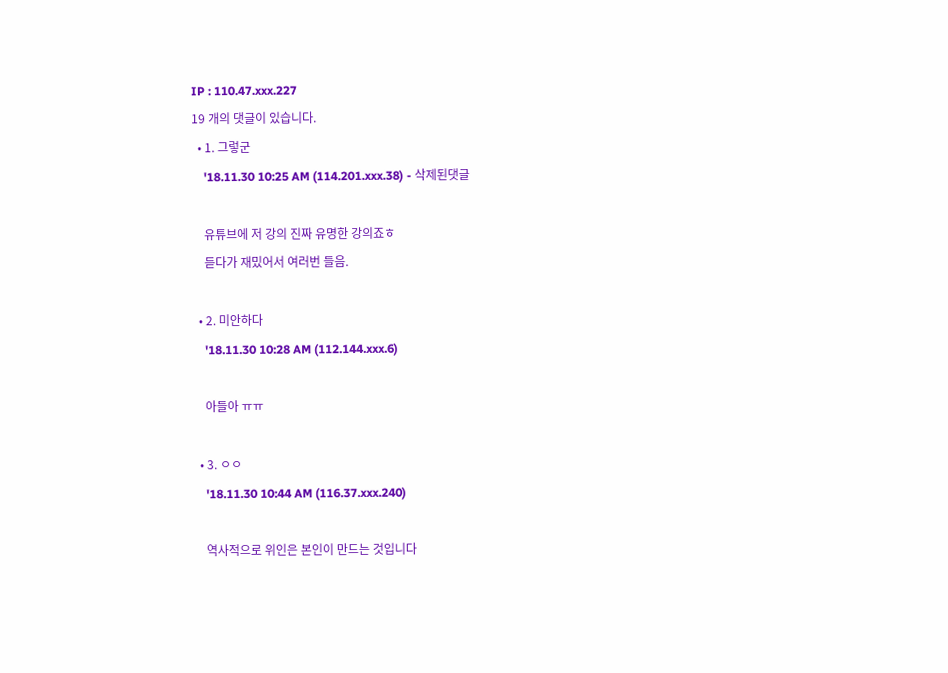IP : 110.47.xxx.227
19 개의 댓글이 있습니다.
  • 1. 그렇군
    '18.11.30 10:25 AM (114.201.xxx.38) - 삭제된댓글

    유튜브에 저 강의 진짜 유명한 강의죠ㅎ
    듣다가 재밌어서 여러번 들음.

  • 2. 미안하다
    '18.11.30 10:28 AM (112.144.xxx.6)

    아들아 ㅠㅠ

  • 3. ㅇㅇ
    '18.11.30 10:44 AM (116.37.xxx.240)

    역사적으로 위인은 본인이 만드는 것입니다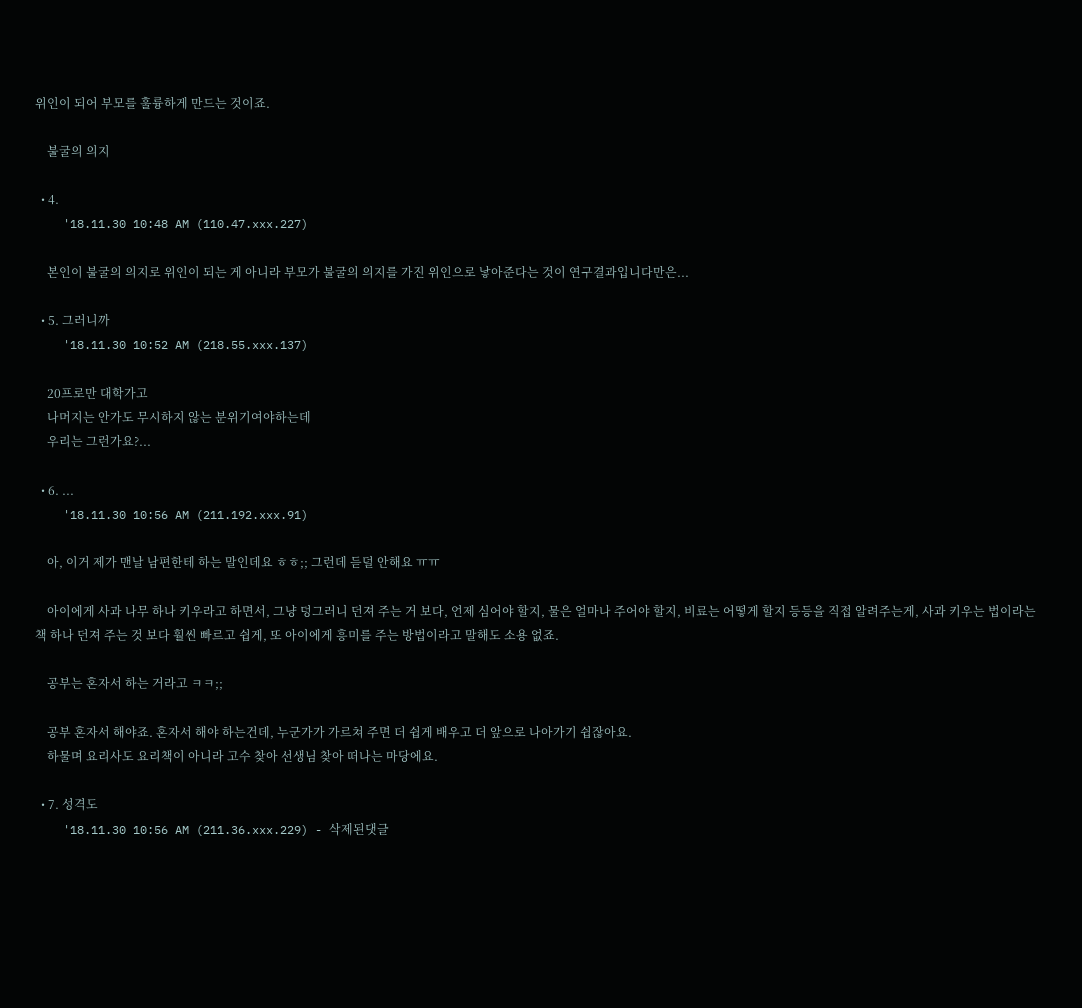위인이 되어 부모를 훌륭하게 만드는 것이죠.

    불굴의 의지

  • 4.
    '18.11.30 10:48 AM (110.47.xxx.227)

    본인이 불굴의 의지로 위인이 되는 게 아니라 부모가 불굴의 의지를 가진 위인으로 낳아준다는 것이 연구결과입니다만은...

  • 5. 그러니까
    '18.11.30 10:52 AM (218.55.xxx.137)

    20프로만 대학가고
    나머지는 안가도 무시하지 않는 분위기여야하는데
    우리는 그런가요?...

  • 6. ...
    '18.11.30 10:56 AM (211.192.xxx.91)

    아, 이거 제가 맨날 남편한테 하는 말인데요 ㅎㅎ;; 그런데 듣덜 안해요 ㅠㅠ

    아이에게 사과 나무 하나 키우라고 하면서, 그냥 덩그러니 던져 주는 거 보다, 언제 심어야 할지, 물은 얼마나 주어야 할지, 비료는 어떻게 할지 등등을 직접 알려주는게, 사과 키우는 법이라는 책 하나 던져 주는 것 보다 훨씬 빠르고 쉽게, 또 아이에게 흥미를 주는 방법이라고 말해도 소용 없죠.

    공부는 혼자서 하는 거라고 ㅋㅋ;;

    공부 혼자서 해야죠. 혼자서 해야 하는건데, 누군가가 가르쳐 주면 더 쉽게 배우고 더 앞으로 나아가기 쉽잖아요.
    하물며 요리사도 요리책이 아니라 고수 찾아 선생님 찾아 떠나는 마당에요.

  • 7. 성격도
    '18.11.30 10:56 AM (211.36.xxx.229) - 삭제된댓글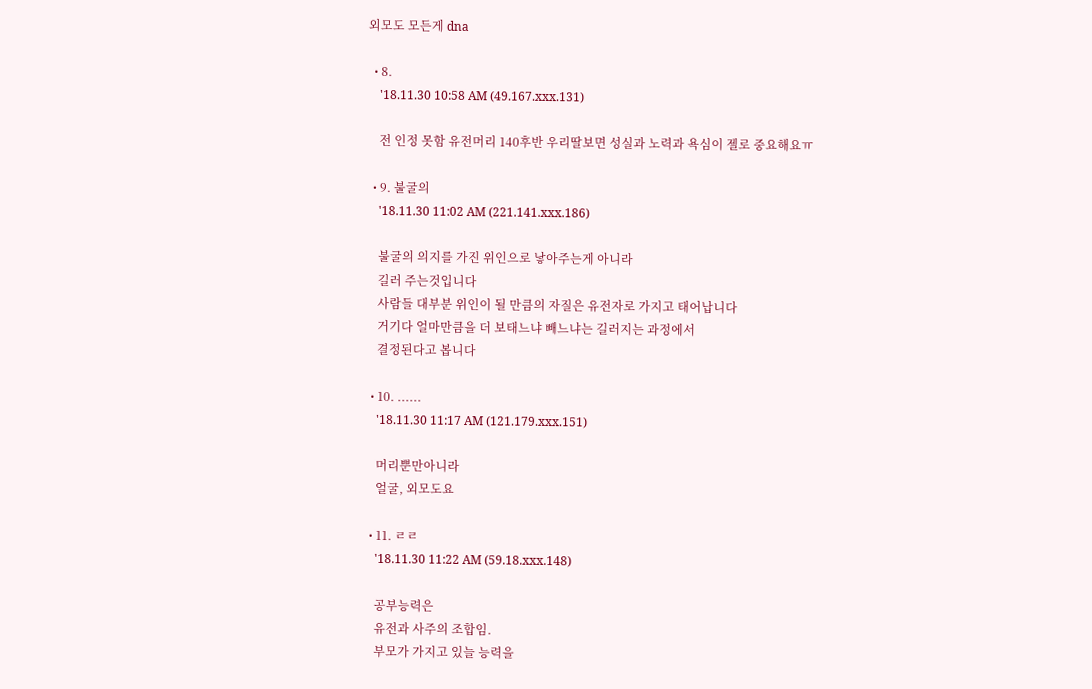외모도 모든게 dna

  • 8.
    '18.11.30 10:58 AM (49.167.xxx.131)

    전 인정 못함 유전머리 140후반 우리딸보면 성실과 노력과 욕심이 젤로 중요해요ㅠ

  • 9. 불굴의
    '18.11.30 11:02 AM (221.141.xxx.186)

    불굴의 의지를 가진 위인으로 낳아주는게 아니라
    길러 주는것입니다
    사람들 대부분 위인이 될 만큼의 자질은 유전자로 가지고 태어납니다
    거기다 얼마만큼을 더 보태느냐 빼느냐는 길러지는 과정에서
    결정된다고 봅니다

  • 10. ......
    '18.11.30 11:17 AM (121.179.xxx.151)

    머리뿐만아니라
    얼굴, 외모도요

  • 11. ㄹㄹ
    '18.11.30 11:22 AM (59.18.xxx.148)

    공부능력은
    유전과 사주의 조합임.
    부모가 가지고 있늘 능력을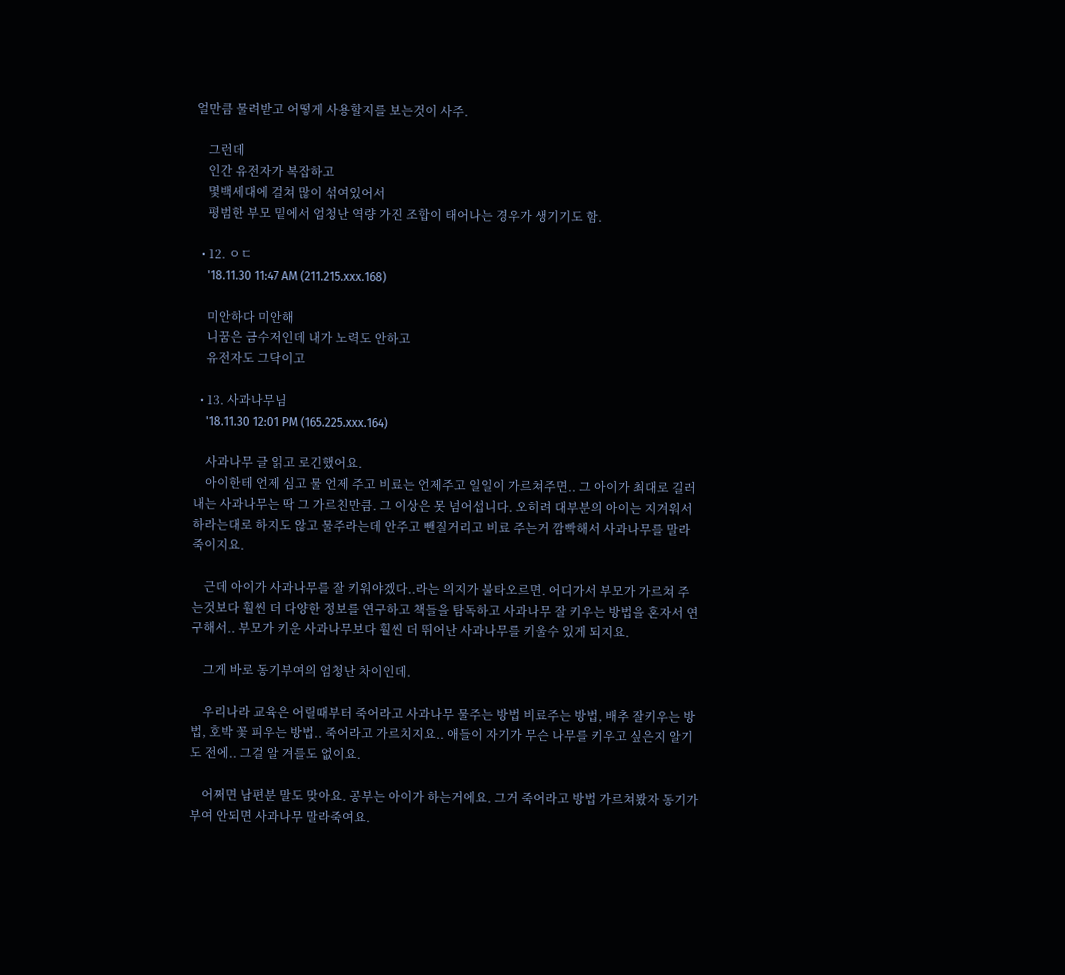얼만큼 물려받고 어떻게 사용할지를 보는것이 사주.

    그런데
    인간 유전자가 복잡하고
    몇백세대에 걸쳐 많이 섞여있어서
    평범한 부모 밑에서 엄청난 역량 가진 조합이 태어나는 경우가 생기기도 함.

  • 12. ㅇㄷ
    '18.11.30 11:47 AM (211.215.xxx.168)

    미안하다 미안해
    니꿈은 금수저인데 내가 노력도 안하고
    유전자도 그닥이고

  • 13. 사과나무님
    '18.11.30 12:01 PM (165.225.xxx.164)

    사과나무 글 읽고 로긴했어요.
    아이한테 언제 심고 물 언제 주고 비료는 언제주고 일일이 가르쳐주면.. 그 아이가 최대로 길러내는 사과나무는 딱 그 가르친만큼. 그 이상은 못 넘어섭니다. 오히려 대부분의 아이는 지겨워서 하라는대로 하지도 않고 물주라는데 안주고 뺀질거리고 비료 주는거 깜빡해서 사과나무를 말라 죽이지요.

    근데 아이가 사과나무를 잘 키워야겠다..라는 의지가 불타오르면. 어디가서 부모가 가르쳐 주는것보다 훨씬 더 다양한 정보를 연구하고 책들을 탐독하고 사과나무 잘 키우는 방법을 혼자서 연구해서.. 부모가 키운 사과나무보다 훨씬 더 뛰어난 사과나무를 키울수 있게 되지요.

    그게 바로 동기부여의 엄청난 차이인데.

    우리나라 교육은 어릴때부터 죽어라고 사과나무 물주는 방법 비료주는 방법, 배추 잘키우는 방법, 호박 꽃 피우는 방법.. 죽어라고 가르치지요.. 애들이 자기가 무슨 나무를 키우고 싶은지 알기도 전에.. 그걸 알 겨를도 없이요.

    어쩌면 남편분 말도 맞아요. 공부는 아이가 하는거에요. 그거 죽어라고 방법 가르쳐봤자 동기가 부여 안되면 사과나무 말라죽여요.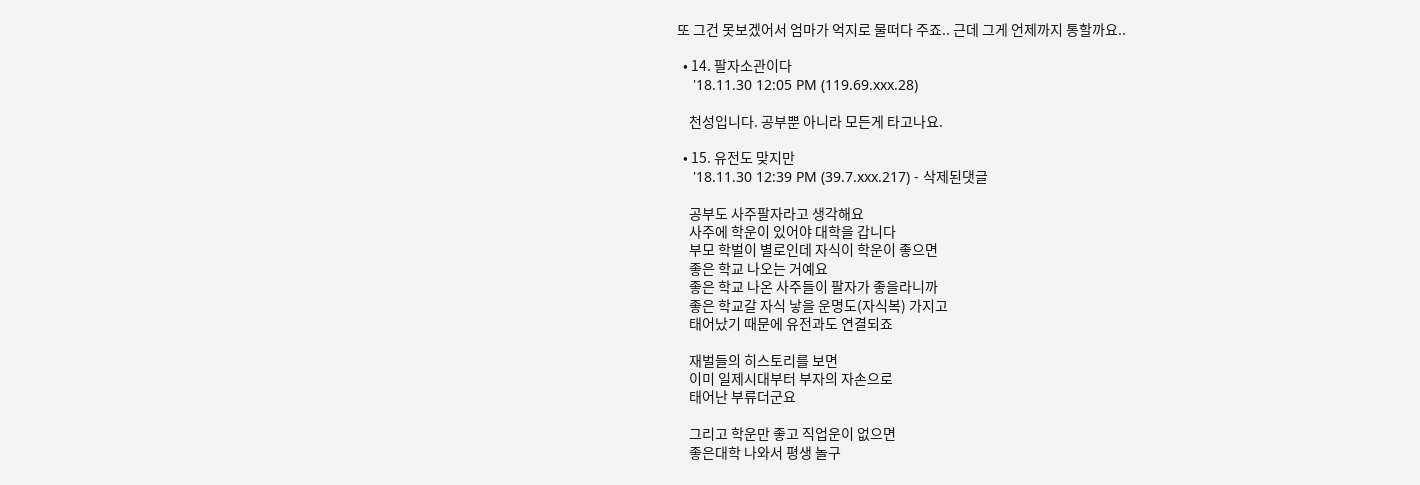또 그건 못보겠어서 엄마가 억지로 물떠다 주죠.. 근데 그게 언제까지 통할까요..

  • 14. 팔자소관이다
    '18.11.30 12:05 PM (119.69.xxx.28)

    천성입니다. 공부뿐 아니라 모든게 타고나요.

  • 15. 유전도 맞지만
    '18.11.30 12:39 PM (39.7.xxx.217) - 삭제된댓글

    공부도 사주팔자라고 생각해요
    사주에 학운이 있어야 대학을 갑니다
    부모 학벌이 별로인데 자식이 학운이 좋으면
    좋은 학교 나오는 거예요
    좋은 학교 나온 사주들이 팔자가 좋을라니까
    좋은 학교갈 자식 낳을 운명도(자식복) 가지고
    태어났기 때문에 유전과도 연결되죠

    재벌들의 히스토리를 보면
    이미 일제시대부터 부자의 자손으로
    태어난 부류더군요

    그리고 학운만 좋고 직업운이 없으면
    좋은대학 나와서 평생 놀구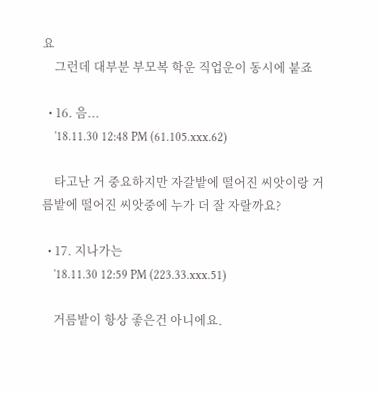요
    그런데 대부분 부모복 학운 직업운이 동시에 붙죠

  • 16. 음...
    '18.11.30 12:48 PM (61.105.xxx.62)

    타고난 거 중요하지만 자갈밭에 떨어진 씨앗이랑 거름밭에 떨어진 씨앗중에 누가 더 잘 자랄까요?

  • 17. 지나가는
    '18.11.30 12:59 PM (223.33.xxx.51)

    거름밭이 항상 좋은건 아니에요.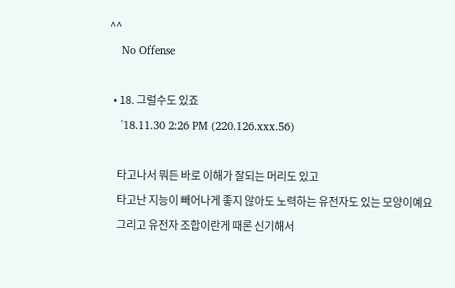^^
    No Offense

  • 18. 그럴수도 있죠
    '18.11.30 2:26 PM (220.126.xxx.56)

    타고나서 뭐든 바로 이해가 잘되는 머리도 있고
    타고난 지능이 빼어나게 좋지 않아도 노력하는 유전자도 있는 모양이예요
    그리고 유전자 조합이란게 때론 신기해서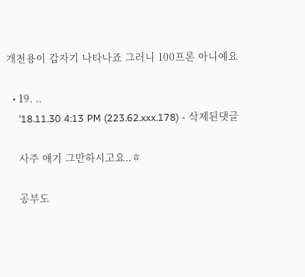개천용이 갑자기 나타나죠 그러니 100프론 아니예요

  • 19. ..
    '18.11.30 4:13 PM (223.62.xxx.178) - 삭제된댓글

    사주 얘기 그만하시고요..ㅎ

    공부도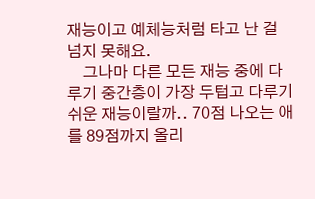재능이고 예체능처럼 타고 난 걸 넘지 못해요.
    그나마 다른 모든 재능 중에 다루기 중간층이 가장 두텁고 다루기 쉬운 재능이랄까.. 70점 나오는 애를 89점까지 올리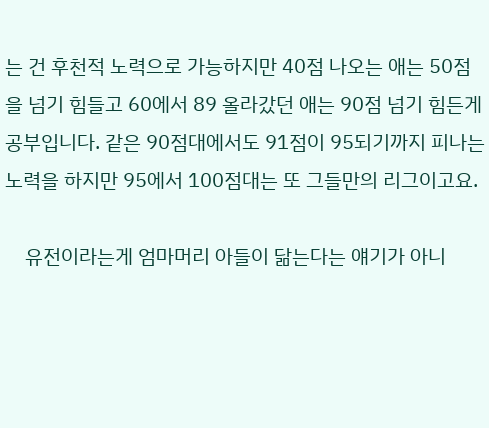는 건 후천적 노력으로 가능하지만 40점 나오는 애는 50점을 넘기 힘들고 60에서 89 올라갔던 애는 90점 넘기 힘든게 공부입니다. 같은 90점대에서도 91점이 95되기까지 피나는 노력을 하지만 95에서 100점대는 또 그들만의 리그이고요.

    유전이라는게 엄마머리 아들이 닮는다는 얘기가 아니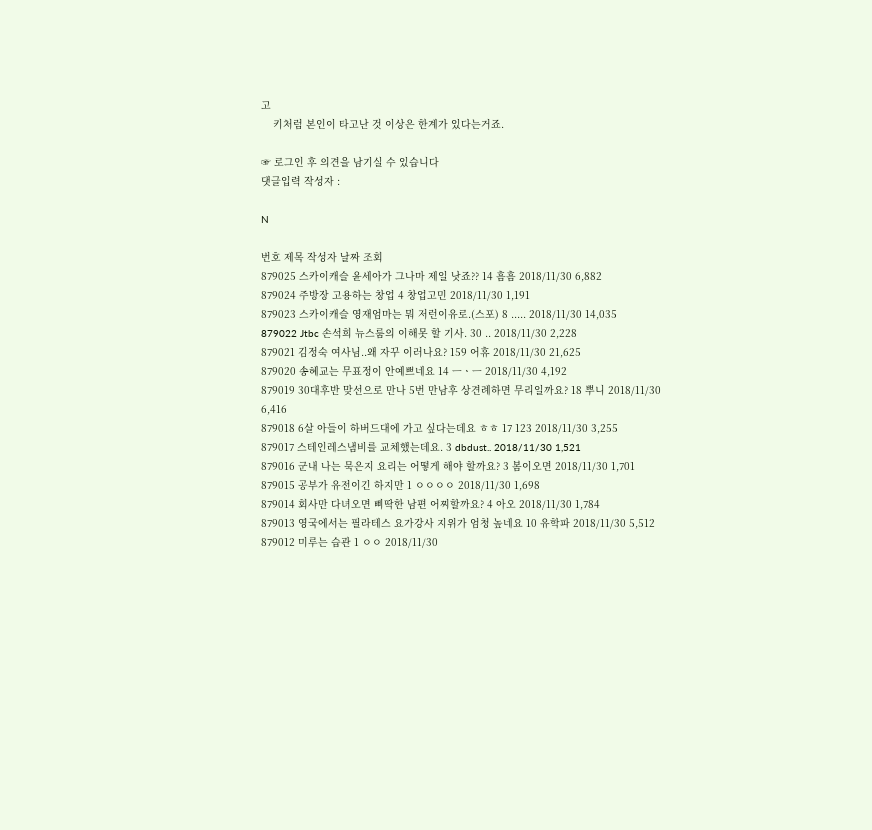고
    키처럼 본인이 타고난 것 이상은 한계가 있다는거죠.

☞ 로그인 후 의견을 남기실 수 있습니다
댓글입력 작성자 :

N

번호 제목 작성자 날짜 조회
879025 스카이캐슬 윤세아가 그나마 제일 낫죠?? 14 흠흠 2018/11/30 6,882
879024 주방장 고용하는 창업 4 창업고민 2018/11/30 1,191
879023 스카이캐슬 영재엄마는 뭐 저런이유로.(스포) 8 ..... 2018/11/30 14,035
879022 Jtbc 손석희 뉴스룸의 이해못 할 기사. 30 .. 2018/11/30 2,228
879021 김정숙 여사님..왜 자꾸 이러나요? 159 어휴 2018/11/30 21,625
879020 송혜교는 무표정이 안예쁘네요 14 ㅡㆍㅡ 2018/11/30 4,192
879019 30대후반 맞선으로 만나 5번 만남후 상견례하면 무리일까요? 18 뿌니 2018/11/30 6,416
879018 6살 아들이 하버드대에 가고 싶다는데요 ㅎㅎ 17 123 2018/11/30 3,255
879017 스테인레스냄비를 교체했는데요. 3 dbdust.. 2018/11/30 1,521
879016 군내 나는 묵은지 요리는 어떻게 해야 할까요? 3 봄이오면 2018/11/30 1,701
879015 공부가 유전이긴 하지만 1 ㅇㅇㅇㅇ 2018/11/30 1,698
879014 회사만 다녀오면 삐딱한 남편 어찌할까요? 4 아오 2018/11/30 1,784
879013 영국에서는 필라테스 요가강사 지위가 엄청 높네요 10 유학파 2018/11/30 5,512
879012 미루는 습관 1 ㅇㅇ 2018/11/30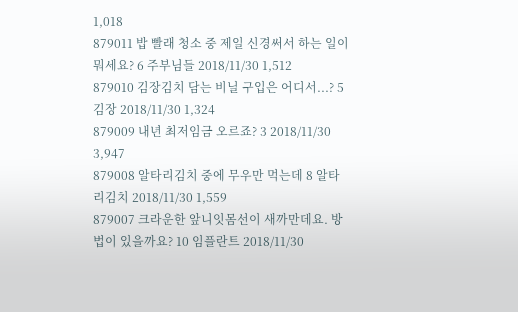1,018
879011 밥 빨래 청소 중 제일 신경써서 하는 일이 뭐세요? 6 주부님들 2018/11/30 1,512
879010 김장김치 담는 비닐 구입은 어디서...? 5 김장 2018/11/30 1,324
879009 내년 최저임금 오르죠? 3 2018/11/30 3,947
879008 알타리김치 중에 무우만 먹는데 8 알타리김치 2018/11/30 1,559
879007 크라운한 앞니잇몸선이 새까만데요. 방법이 있을까요? 10 임플란트 2018/11/30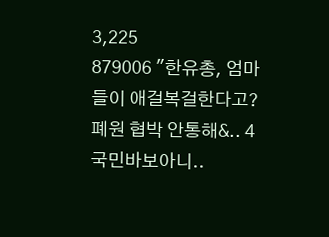3,225
879006 "한유총, 엄마들이 애걸복걸한다고? 폐원 협박 안통해&.. 4 국민바보아니..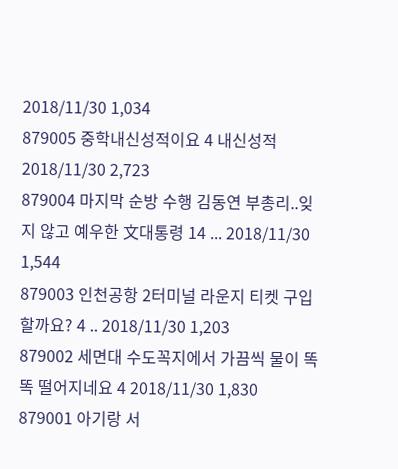2018/11/30 1,034
879005 중학내신성적이요 4 내신성적 2018/11/30 2,723
879004 마지막 순방 수행 김동연 부총리..잊지 않고 예우한 文대통령 14 ... 2018/11/30 1,544
879003 인천공항 2터미널 라운지 티켓 구입할까요? 4 .. 2018/11/30 1,203
879002 세면대 수도꼭지에서 가끔씩 물이 똑똑 떨어지네요 4 2018/11/30 1,830
879001 아기랑 서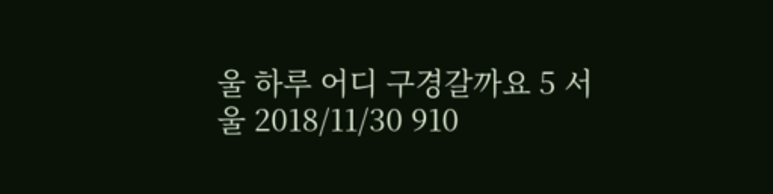울 하루 어디 구경갈까요 5 서울 2018/11/30 910